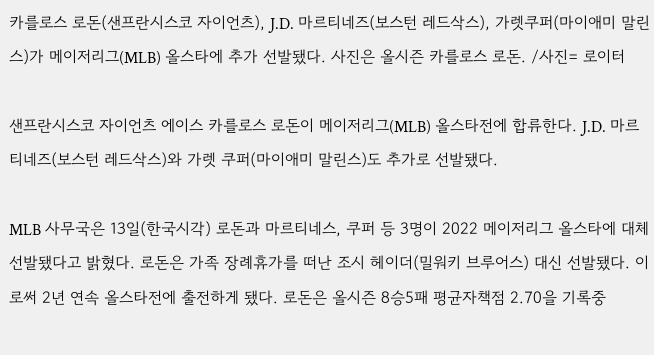카를로스 로돈(샌프란시스코 자이언츠), J.D. 마르티네즈(보스턴 레드삭스), 가렛쿠퍼(마이애미 말린스)가 메이저리그(MLB) 올스타에 추가 선발됐다. 사진은 올시즌 카를로스 로돈. /사진= 로이터

샌프란시스코 자이언츠 에이스 카를로스 로돈이 메이저리그(MLB) 올스타전에 합류한다. J.D. 마르티네즈(보스턴 레드삭스)와 가렛 쿠퍼(마이애미 말린스)도 추가로 선발됐다.

MLB 사무국은 13일(한국시각) 로돈과 마르티네스, 쿠퍼 등 3명이 2022 메이저리그 올스타에 대체 선발됐다고 밝혔다. 로돈은 가족 장례휴가를 떠난 조시 헤이더(밀워키 브루어스) 대신 선발됐다. 이로써 2년 연속 올스타전에 출전하게 됐다. 로돈은 올시즌 8승5패 평균자책점 2.70을 기록중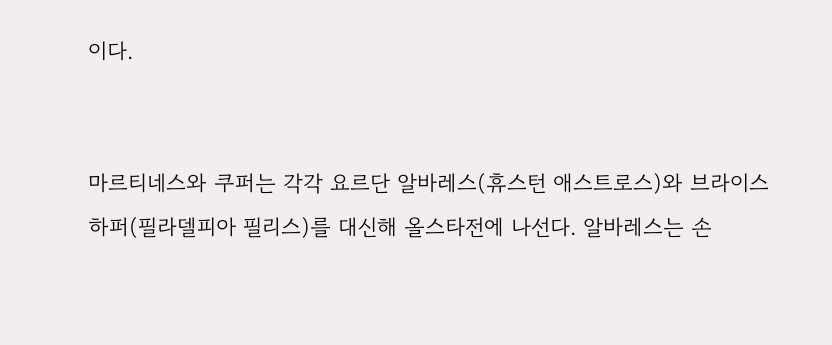이다.


마르티네스와 쿠퍼는 각각 요르단 알바레스(휴스턴 애스트로스)와 브라이스 하퍼(필라델피아 필리스)를 대신해 올스타전에 나선다. 알바레스는 손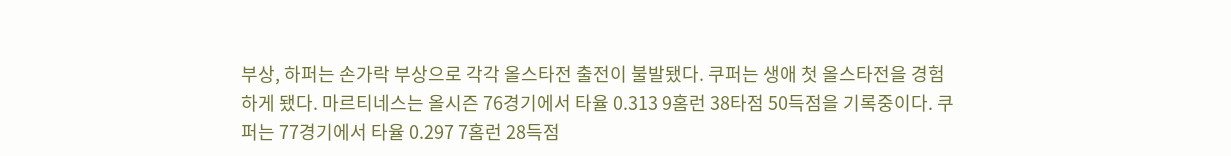부상, 하퍼는 손가락 부상으로 각각 올스타전 출전이 불발됐다. 쿠퍼는 생애 첫 올스타전을 경험하게 됐다. 마르티네스는 올시즌 76경기에서 타율 0.313 9홈런 38타점 50득점을 기록중이다. 쿠퍼는 77경기에서 타율 0.297 7홈런 28득점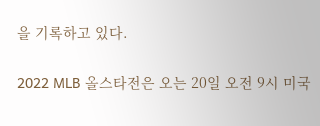을 기록하고 있다.

2022 MLB 올스타전은 오는 20일 오전 9시 미국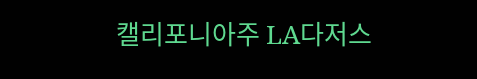캘리포니아주 LA다저스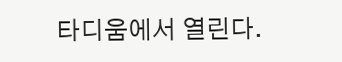타디움에서 열린다.